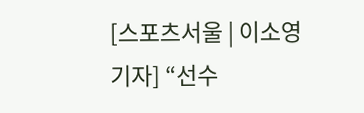[스포츠서울 | 이소영 기자] “선수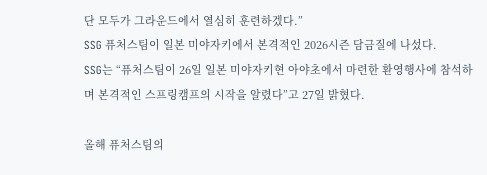단 모두가 그라운드에서 열심히 훈련하겠다.”
SSG 퓨처스팀이 일본 미야자키에서 본격적인 2026시즌 담금질에 나섰다.
SSG는 “퓨처스팀이 26일 일본 미야자키현 아야초에서 마련한 환영행사에 참석하며 본격적인 스프링캠프의 시작을 알렸다”고 27일 밝혔다.

올해 퓨처스팀의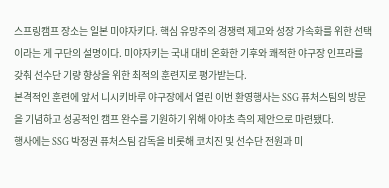스프링캠프 장소는 일본 미야자키다. 핵심 유망주의 경쟁력 제고와 성장 가속화를 위한 선택이라는 게 구단의 설명이다. 미야자키는 국내 대비 온화한 기후와 쾌적한 야구장 인프라를 갖춰 선수단 기량 향상을 위한 최적의 훈련지로 평가받는다.
본격적인 훈련에 앞서 니시키바루 야구장에서 열린 이번 환영행사는 SSG 퓨처스팀의 방문을 기념하고 성공적인 캠프 완수를 기원하기 위해 아야초 측의 제안으로 마련됐다.
행사에는 SSG 박정권 퓨처스팀 감독을 비롯해 코치진 및 선수단 전원과 미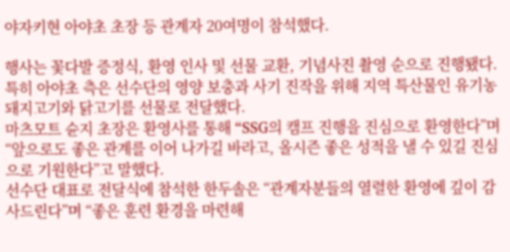야자키현 아야초 초장 등 관계자 20여명이 참석했다.

행사는 꽃다발 증정식, 환영 인사 및 선물 교환, 기념사진 촬영 순으로 진행됐다. 특히 아야초 측은 선수단의 영양 보충과 사기 진작을 위해 지역 특산물인 유기농 돼지고기와 닭고기를 선물로 전달했다.
마츠모트 슌지 초장은 환영사를 통해 “SSG의 캠프 진행을 진심으로 환영한다”며 “앞으로도 좋은 관계를 이어 나가길 바라고, 올시즌 좋은 성적을 낼 수 있길 진심으로 기원한다”고 말했다.
선수단 대표로 전달식에 참석한 한두솔은 “관계자분들의 열렬한 환영에 깊이 감사드린다”며 “좋은 훈련 환경을 마련해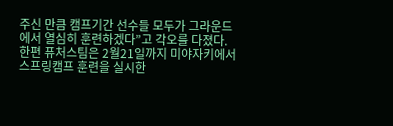주신 만큼 캠프기간 선수들 모두가 그라운드에서 열심히 훈련하겠다”고 각오를 다졌다.
한편 퓨처스팀은 2월21일까지 미야자키에서 스프링캠프 훈련을 실시한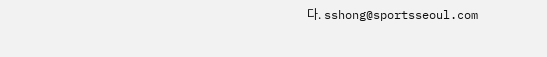다. sshong@sportsseoul.com